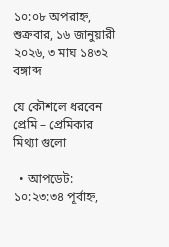১০:০৮ অপরাহ্ন, শুক্রবার, ১৬ জানুয়ারী ২০২৬, ৩ মাঘ ১৪৩২ বঙ্গাব্দ

যে কৌশলে ধরবেন প্রেমি – প্রেমিকার মিথ্যা গুলো

  • আপডেট: ১০:২৩:৩৪ পূর্বাহ্ন,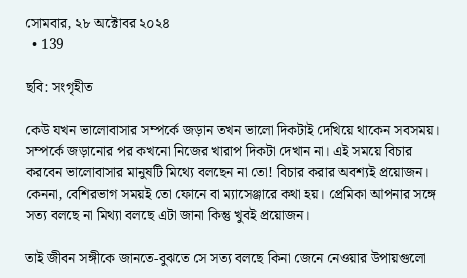সোমবার, ২৮ অক্টোবর ২০২৪
  • 139

ছবি: সংগৃহীত

কেউ যখন ভালোবাসার সম্পর্কে জড়ান তখন ভালো দিকটাই দেখিয়ে থাকেন সবসময়। সম্পর্কে জড়ানোর পর কখনো নিজের খারাপ দিকটা দেখান না। এই সময়ে বিচার করবেন ভালোবাসার মানুষটি মিথ্যে বলছেন না তো! বিচার করার অবশ্যই প্রয়োজন। কেননা, বেশিরভাগ সময়ই তো ফোনে বা ম্যাসেঞ্জারে কথা হয়। প্রেমিকা আপনার সঙ্গে সত্য বলছে না মিথ্যা বলছে এটা জানা কিন্তু খুবই প্রয়োজন।

তাই জীবন সঙ্গীকে জানতে-বুঝতে সে সত্য বলছে কিনা জেনে নেওয়ার উপায়গুলো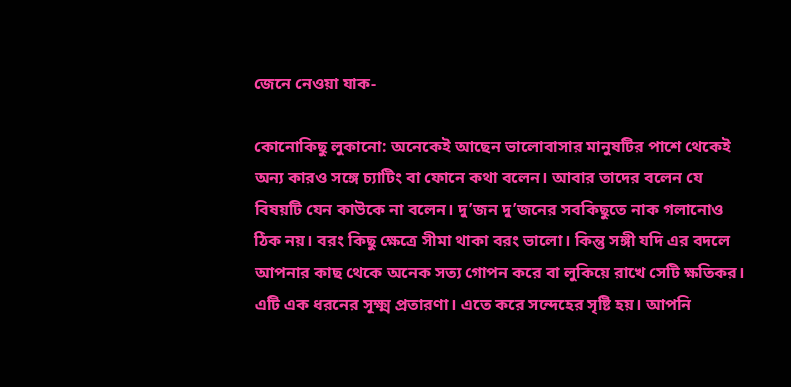জেনে নেওয়া যাক-

কোনোকিছু লুকানো: অনেকেই আছেন ভালোবাসার মানুষটির পাশে থেকেই অন্য কারও সঙ্গে চ্যাটিং বা ফোনে কথা বলেন। আবার তাদের বলেন যে বিষয়টি যেন কাউকে না বলেন। দু’জন দু’জনের সবকিছুতে নাক গলানোও ঠিক নয়। বরং কিছু ক্ষেত্রে সীমা থাকা বরং ভালো। কিন্তু সঙ্গী যদি এর বদলে আপনার কাছ থেকে অনেক সত্য গোপন করে বা লুকিয়ে রাখে সেটি ক্ষতিকর। এটি এক ধরনের সূক্ষ্ম প্রতারণা। এতে করে সন্দেহের সৃষ্টি হয়। আপনি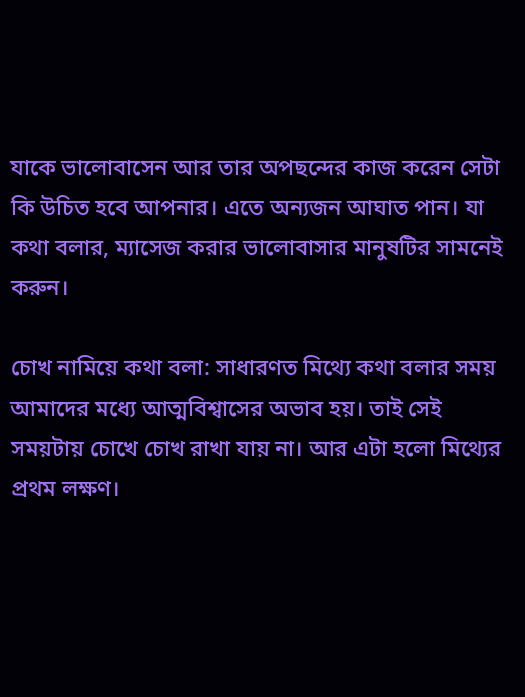যাকে ভালোবাসেন আর তার অপছন্দের কাজ করেন সেটা কি উচিত হবে আপনার। এতে অন্যজন আঘাত পান। যা কথা বলার, ম্যাসেজ করার ভালোবাসার মানুষটির সামনেই করুন।

চোখ নামিয়ে কথা বলা: সাধারণত মিথ্যে কথা বলার সময় আমাদের মধ্যে আত্মবিশ্বাসের অভাব হয়। তাই সেই সময়টায় চোখে চোখ রাখা যায় না। আর এটা হলো মিথ্যের প্রথম লক্ষণ।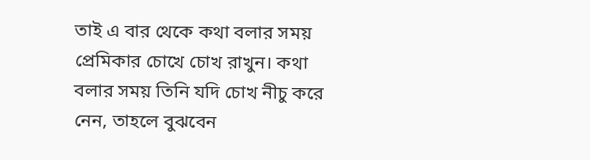তাই এ বার থেকে কথা বলার সময় প্রেমিকার চোখে চোখ রাখুন। কথা বলার সময় তিনি যদি চোখ নীচু করে নেন, তাহলে বুঝবেন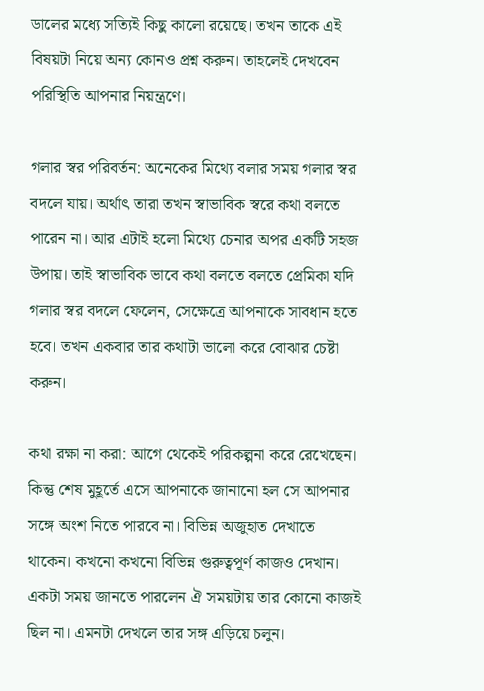ডালের মধ্যে সত্যিই কিছু কালো রয়েছে। তখন তাকে এই বিষয়টা নিয়ে অন্য কোনও প্রশ্ন করুন। তাহলেই দেখবেন পরিস্থিতি আপনার নিয়ন্ত্রণে।

গলার স্বর পরিবর্তন: অনেকের মিথ্যে বলার সময় গলার স্বর বদলে যায়। অর্থাৎ তারা তখন স্বাভাবিক স্বরে কথা বলতে পারেন না। আর এটাই হলো মিথ্যে চেনার অপর একটি সহজ উপায়। তাই স্বাভাবিক ভাবে কথা বলতে বলতে প্রেমিকা যদি গলার স্বর বদলে ফেলেন, সেক্ষেত্রে আপনাকে সাবধান হতে হবে। তখন একবার তার কথাটা ভালো করে বোঝার চেষ্টা করুন।

কথা রক্ষা না করা: আগে থেকেই পরিকল্পনা করে রেখেছেন। কিন্তু শেষ মুহূর্তে এসে আপনাকে জানানো হল সে আপনার সঙ্গে অংশ নিতে পারবে না। বিভিন্ন অজুহাত দেখাতে থাকেন। কখনো কখনো বিভিন্ন গুরুত্বপূর্ণ কাজও দেখান। একটা সময় জানতে পারলেন ঐ সময়টায় তার কোনো কাজই ছিল না। এমনটা দেখলে তার সঙ্গ এড়িয়ে চলুন।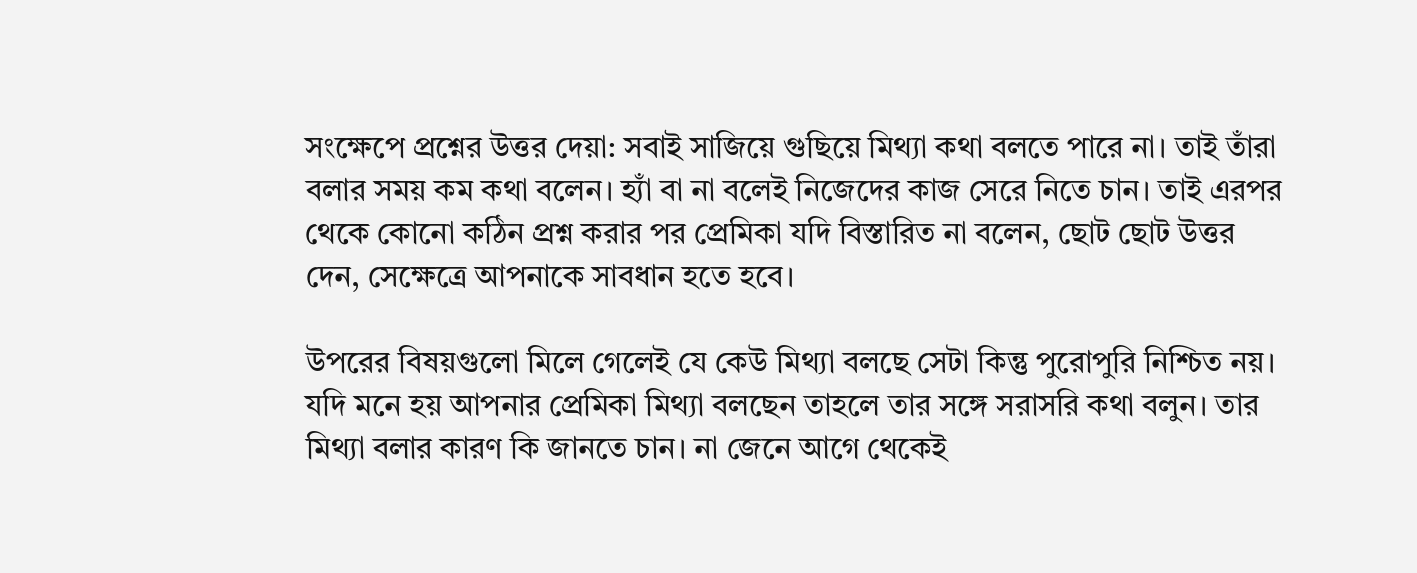সংক্ষেপে প্রশ্নের উত্তর দেয়া: সবাই সাজিয়ে গুছিয়ে মিথ্যা কথা বলতে পারে না। তাই তাঁরা বলার সময় কম কথা বলেন। হ্যাঁ বা না বলেই নিজেদের কাজ সেরে নিতে চান। তাই এরপর থেকে কোনো কঠিন প্রশ্ন করার পর প্রেমিকা যদি বিস্তারিত না বলেন, ছোট ছোট উত্তর দেন, সেক্ষেত্রে আপনাকে সাবধান হতে হবে।

উপরের বিষয়গুলো মিলে গেলেই যে কেউ মিথ্যা বলছে সেটা কিন্তু পুরোপুরি নিশ্চিত নয়। যদি মনে হয় আপনার প্রেমিকা মিথ্যা বলছেন তাহলে তার সঙ্গে সরাসরি কথা বলুন। তার মিথ্যা বলার কারণ কি জানতে চান। না জেনে আগে থেকেই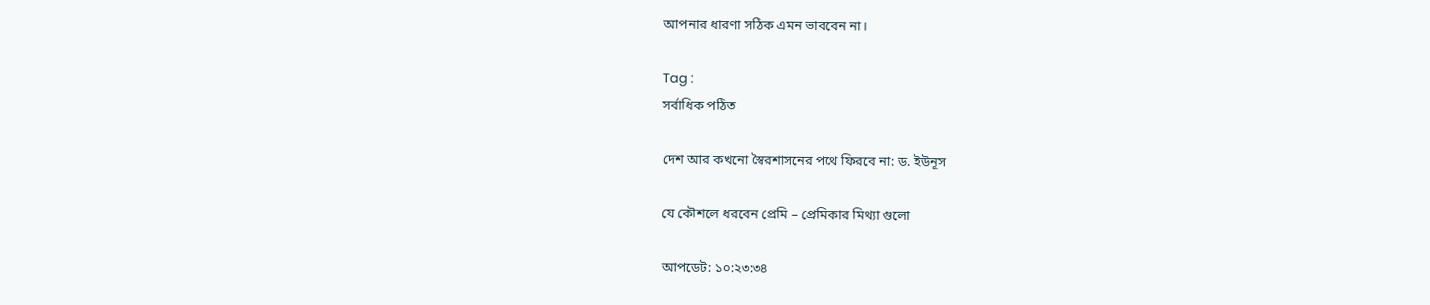আপনার ধারণা সঠিক এমন ভাববেন না।

Tag :
সর্বাধিক পঠিত

দেশ আর কখনো স্বৈরশাসনের পথে ফিরবে না: ড. ইউনূস

যে কৌশলে ধরবেন প্রেমি – প্রেমিকার মিথ্যা গুলো

আপডেট: ১০:২৩:৩৪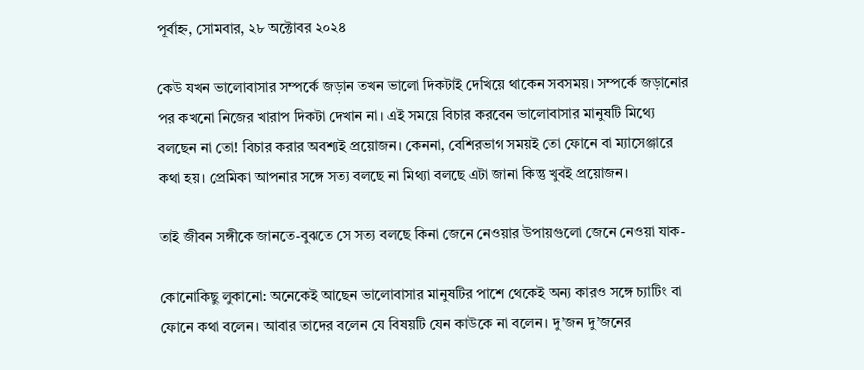পূর্বাহ্ন, সোমবার, ২৮ অক্টোবর ২০২৪

কেউ যখন ভালোবাসার সম্পর্কে জড়ান তখন ভালো দিকটাই দেখিয়ে থাকেন সবসময়। সম্পর্কে জড়ানোর পর কখনো নিজের খারাপ দিকটা দেখান না। এই সময়ে বিচার করবেন ভালোবাসার মানুষটি মিথ্যে বলছেন না তো! বিচার করার অবশ্যই প্রয়োজন। কেননা, বেশিরভাগ সময়ই তো ফোনে বা ম্যাসেঞ্জারে কথা হয়। প্রেমিকা আপনার সঙ্গে সত্য বলছে না মিথ্যা বলছে এটা জানা কিন্তু খুবই প্রয়োজন।

তাই জীবন সঙ্গীকে জানতে-বুঝতে সে সত্য বলছে কিনা জেনে নেওয়ার উপায়গুলো জেনে নেওয়া যাক-

কোনোকিছু লুকানো: অনেকেই আছেন ভালোবাসার মানুষটির পাশে থেকেই অন্য কারও সঙ্গে চ্যাটিং বা ফোনে কথা বলেন। আবার তাদের বলেন যে বিষয়টি যেন কাউকে না বলেন। দু’জন দু’জনের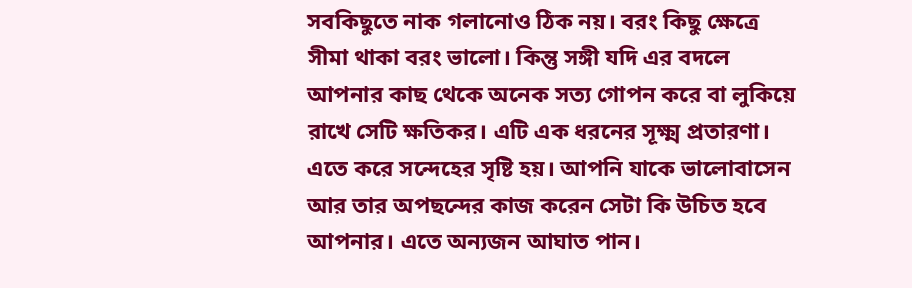সবকিছুতে নাক গলানোও ঠিক নয়। বরং কিছু ক্ষেত্রে সীমা থাকা বরং ভালো। কিন্তু সঙ্গী যদি এর বদলে আপনার কাছ থেকে অনেক সত্য গোপন করে বা লুকিয়ে রাখে সেটি ক্ষতিকর। এটি এক ধরনের সূক্ষ্ম প্রতারণা। এতে করে সন্দেহের সৃষ্টি হয়। আপনি যাকে ভালোবাসেন আর তার অপছন্দের কাজ করেন সেটা কি উচিত হবে আপনার। এতে অন্যজন আঘাত পান।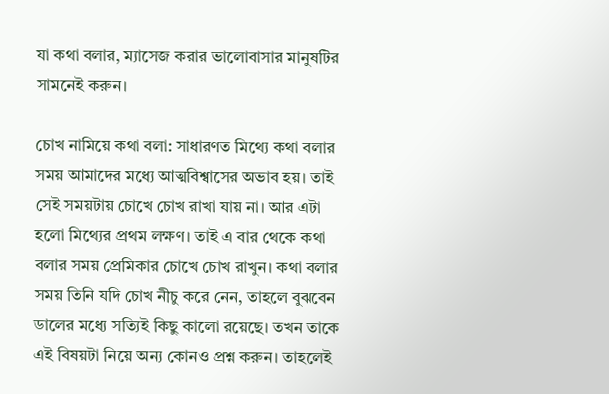যা কথা বলার, ম্যাসেজ করার ভালোবাসার মানুষটির সামনেই করুন।

চোখ নামিয়ে কথা বলা: সাধারণত মিথ্যে কথা বলার সময় আমাদের মধ্যে আত্মবিশ্বাসের অভাব হয়। তাই সেই সময়টায় চোখে চোখ রাখা যায় না। আর এটা হলো মিথ্যের প্রথম লক্ষণ। তাই এ বার থেকে কথা বলার সময় প্রেমিকার চোখে চোখ রাখুন। কথা বলার সময় তিনি যদি চোখ নীচু করে নেন, তাহলে বুঝবেন ডালের মধ্যে সত্যিই কিছু কালো রয়েছে। তখন তাকে এই বিষয়টা নিয়ে অন্য কোনও প্রশ্ন করুন। তাহলেই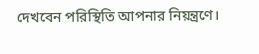দেখবেন পরিস্থিতি আপনার নিয়ন্ত্রণে।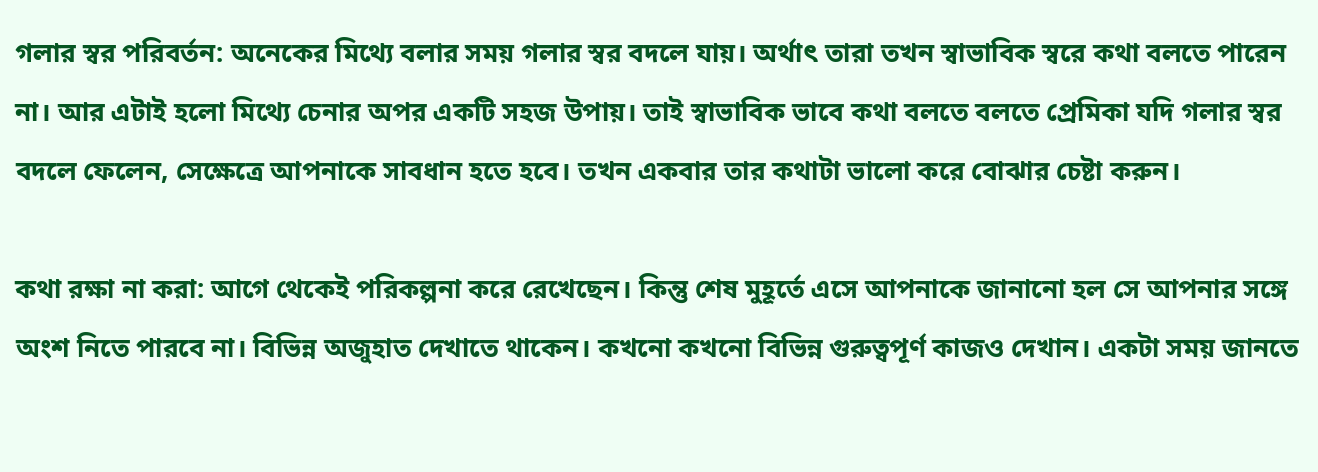গলার স্বর পরিবর্তন: অনেকের মিথ্যে বলার সময় গলার স্বর বদলে যায়। অর্থাৎ তারা তখন স্বাভাবিক স্বরে কথা বলতে পারেন না। আর এটাই হলো মিথ্যে চেনার অপর একটি সহজ উপায়। তাই স্বাভাবিক ভাবে কথা বলতে বলতে প্রেমিকা যদি গলার স্বর বদলে ফেলেন, সেক্ষেত্রে আপনাকে সাবধান হতে হবে। তখন একবার তার কথাটা ভালো করে বোঝার চেষ্টা করুন।

কথা রক্ষা না করা: আগে থেকেই পরিকল্পনা করে রেখেছেন। কিন্তু শেষ মুহূর্তে এসে আপনাকে জানানো হল সে আপনার সঙ্গে অংশ নিতে পারবে না। বিভিন্ন অজুহাত দেখাতে থাকেন। কখনো কখনো বিভিন্ন গুরুত্বপূর্ণ কাজও দেখান। একটা সময় জানতে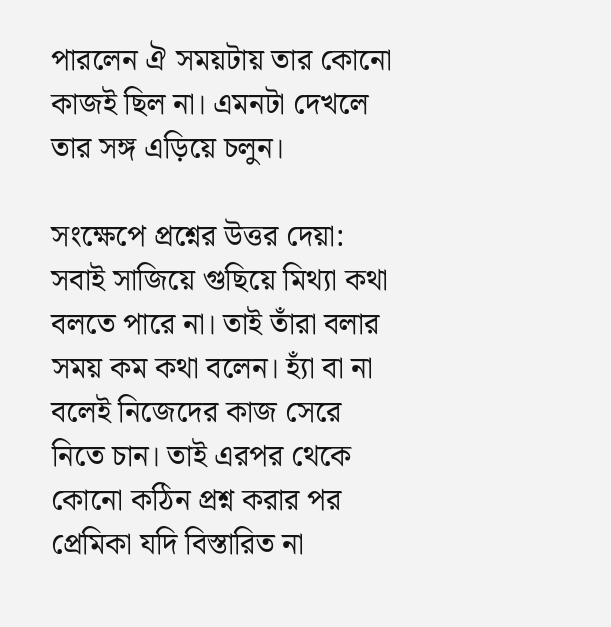পারলেন ঐ সময়টায় তার কোনো কাজই ছিল না। এমনটা দেখলে তার সঙ্গ এড়িয়ে চলুন।

সংক্ষেপে প্রশ্নের উত্তর দেয়া: সবাই সাজিয়ে গুছিয়ে মিথ্যা কথা বলতে পারে না। তাই তাঁরা বলার সময় কম কথা বলেন। হ্যাঁ বা না বলেই নিজেদের কাজ সেরে নিতে চান। তাই এরপর থেকে কোনো কঠিন প্রশ্ন করার পর প্রেমিকা যদি বিস্তারিত না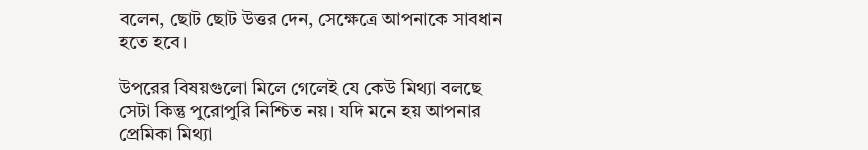বলেন, ছোট ছোট উত্তর দেন, সেক্ষেত্রে আপনাকে সাবধান হতে হবে।

উপরের বিষয়গুলো মিলে গেলেই যে কেউ মিথ্যা বলছে সেটা কিন্তু পুরোপুরি নিশ্চিত নয়। যদি মনে হয় আপনার প্রেমিকা মিথ্যা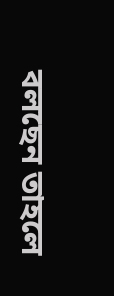বলছেন তাহলে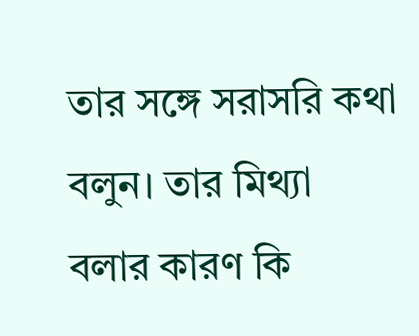তার সঙ্গে সরাসরি কথা বলুন। তার মিথ্যা বলার কারণ কি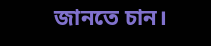জানতে চান।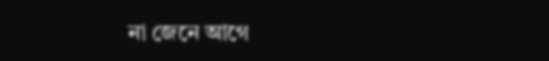না জেনে আগে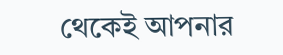থেকেই আপনার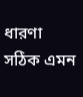ধারণা সঠিক এমন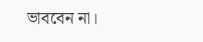ভাববেন না।